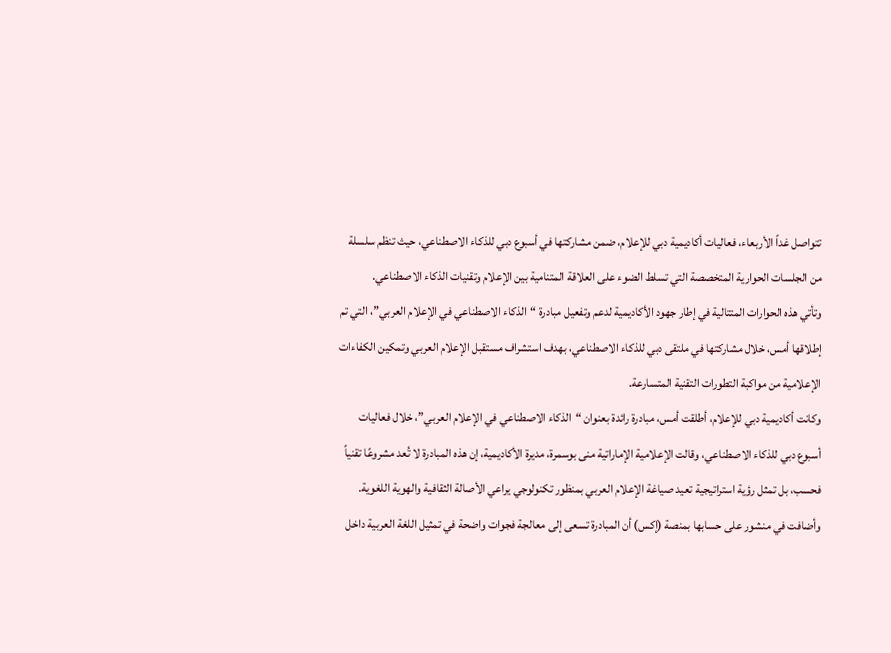تتواصل غداً الأربعاء، فعاليات أكاديمية دبي للإعلام، ضمن مشاركتها في أسبوع دبي للذكاء الاصطناعي، حيث تنظم سلسلة من الجلسات الحوارية المتخصصة التي تسلط الضوء على العلاقة المتنامية بين الإعلام وتقنيات الذكاء الاصطناعي.
وتأتي هذه الحوارات المتتالية في إطار جهود الأكاديمية لدعم وتفعيل مبادرة “الذكاء الاصطناعي في الإعلام العربي”، التي تم إطلاقها أمس، خلال مشاركتها في ملتقى دبي للذكاء الاصطناعي، بهدف استشراف مستقبل الإعلام العربي وتمكين الكفاءات الإعلامية من مواكبة التطورات التقنية المتسارعة.
وكانت أكاديمية دبي للإعلام، أطلقت أمس، مبادرة رائدة بعنوان “الذكاء الاصطناعي في الإعلام العربي”، خلال فعاليات أسبوع دبي للذكاء الاصطناعي، وقالت الإعلامية الإماراتية منى بوسمرة، مديرة الأكاديمية، إن هذه المبادرة لا تُعد مشروعًا تقنياً فحسب، بل تمثل رؤية استراتيجية تعيد صياغة الإعلام العربي بمنظور تكنولوجي يراعي الأصالة الثقافية والهوية اللغوية.
وأضافت في منشور على حسابها بمنصة (إكس) أن المبادرة تسعى إلى معالجة فجوات واضحة في تمثيل اللغة العربية داخل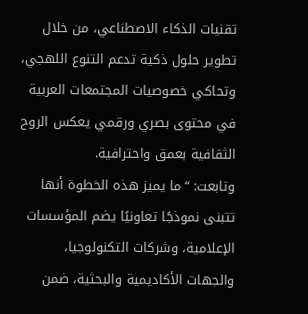تقنيات الذكاء الاصطناعي، من خلال تطوير حلول ذكية تدعم التنوع اللهجي، وتحاكي خصوصيات المجتمعات العربية في محتوى بصري ورقمي يعكس الروح الثقافية بعمق واحترافية.
وتابعت: “ما يميز هذه الخطوة أنها تتبنى نموذجًا تعاونيًا يضم المؤسسات الإعلامية، وشركات التكنولوجيا، والجهات الأكاديمية والبحثية، ضمن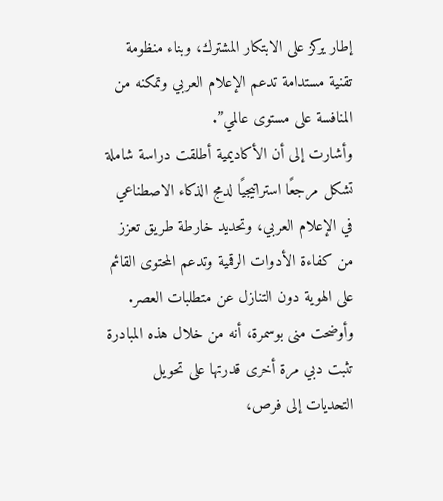إطار يركز على الابتكار المشترك، وبناء منظومة تقنية مستدامة تدعم الإعلام العربي وتمكنه من المنافسة على مستوى عالمي”.
وأشارت إلى أن الأكاديمية أطلقت دراسة شاملة تشكل مرجعًا استراتيجيًا لدمج الذكاء الاصطناعي في الإعلام العربي، وتحديد خارطة طريق تعزز من كفاءة الأدوات الرقمية وتدعم المحتوى القائم على الهوية دون التنازل عن متطلبات العصر.
وأوضحت منى بوسمرة، أنه من خلال هذه المبادرة تثبت دبي مرة أخرى قدرتها على تحويل التحديات إلى فرص،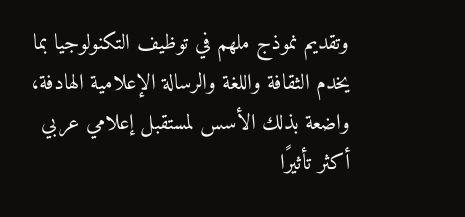وتقديم نموذج ملهم في توظيف التكنولوجيا بما يخدم الثقافة واللغة والرسالة الإعلامية الهادفة، واضعة بذلك الأسس لمستقبل إعلامي عربي أكثر تأثيرًا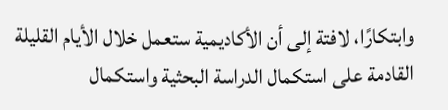وابتكارًا، لافتة إلى أن الأكاديمية ستعمل خلال الأيام القليلة القادمة على استكمال الدراسة البحثية واستكمال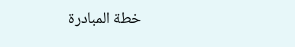خطة المبادرة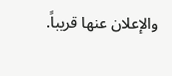والإعلان عنها قريباً.